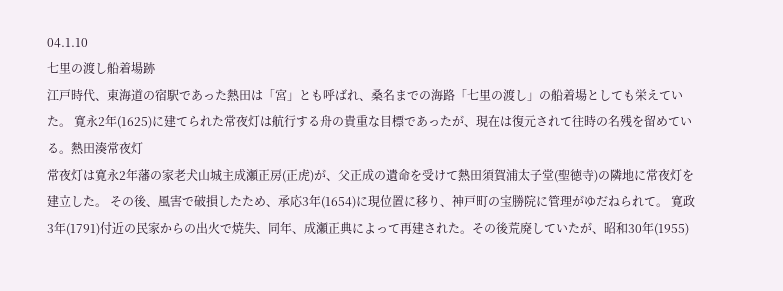04.1.10
七里の渡し船着場跡
江戸時代、東海道の宿駅であった熱田は「宮」とも呼ばれ、桑名までの海路「七里の渡し」の船着場としても栄えていた。 寛永2年(1625)に建てられた常夜灯は航行する舟の貴重な目標であったが、現在は復元されて往時の名残を留めている。熱田湊常夜灯
常夜灯は寛永2年藩の家老犬山城主成瀬正房(正虎)が、父正成の遺命を受けて熱田須賀浦太子堂(聖徳寺)の隣地に常夜灯を建立した。 その後、風害で破損したため、承応3年(1654)に現位置に移り、神戸町の宝勝院に管理がゆだねられて。 寛政3年(1791)付近の民家からの出火で焼失、同年、成瀬正典によって再建された。その後荒廃していたが、昭和30年(1955)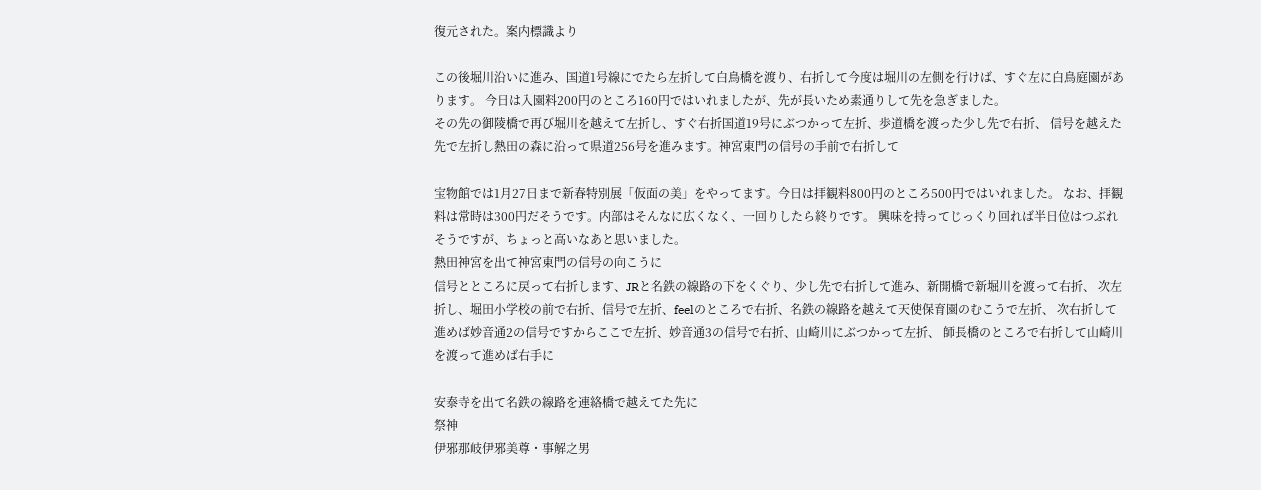復元された。案内標識より

この後堀川沿いに進み、国道1号線にでたら左折して白鳥橋を渡り、右折して今度は堀川の左側を行けば、すぐ左に白鳥庭園があります。 今日は入園料200円のところ160円ではいれましたが、先が長いため素通りして先を急ぎました。
その先の御陵橋で再び堀川を越えて左折し、すぐ右折国道19号にぶつかって左折、歩道橋を渡った少し先で右折、 信号を越えた先で左折し熱田の森に沿って県道256号を進みます。神宮東門の信号の手前で右折して

宝物館では1月27日まで新春特別展「仮面の美」をやってます。今日は拝観料800円のところ500円ではいれました。 なお、拝観料は常時は300円だそうです。内部はそんなに広くなく、一回りしたら終りです。 興味を持ってじっくり回れば半日位はつぶれそうですが、ちょっと高いなあと思いました。
熱田神宮を出て神宮東門の信号の向こうに
信号とところに戻って右折します、JRと名鉄の線路の下をくぐり、少し先で右折して進み、新開橋で新堀川を渡って右折、 次左折し、堀田小学校の前で右折、信号で左折、feelのところで右折、名鉄の線路を越えて天使保育園のむこうで左折、 次右折して進めば妙音通2の信号ですからここで左折、妙音通3の信号で右折、山崎川にぶつかって左折、 師長橋のところで右折して山崎川を渡って進めば右手に

安泰寺を出て名鉄の線路を連絡橋で越えてた先に
祭神
伊邪那岐伊邪美尊・事解之男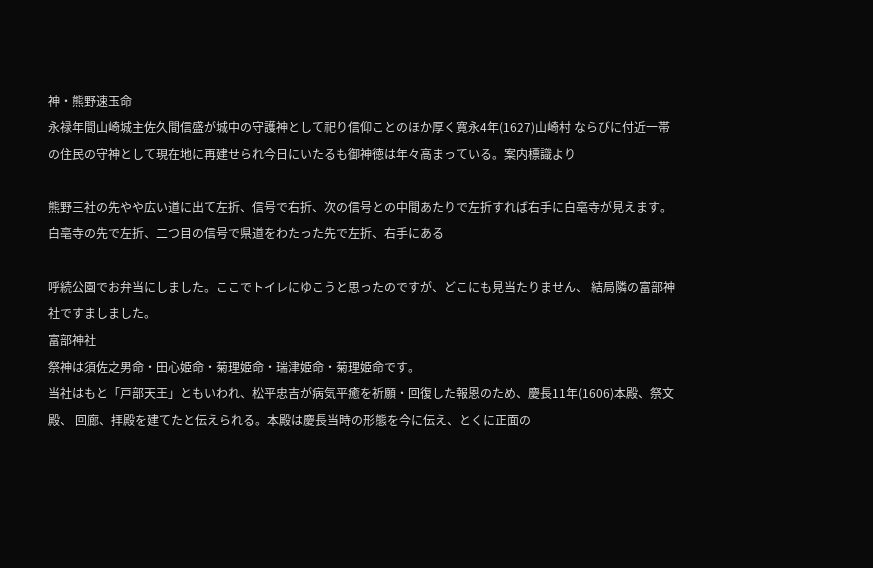神・熊野速玉命
永禄年間山崎城主佐久間信盛が城中の守護神として祀り信仰ことのほか厚く寛永4年(1627)山崎村 ならびに付近一帯の住民の守神として現在地に再建せられ今日にいたるも御神徳は年々高まっている。案内標識より

熊野三社の先やや広い道に出て左折、信号で右折、次の信号との中間あたりで左折すれば右手に白亳寺が見えます。
白亳寺の先で左折、二つ目の信号で県道をわたった先で左折、右手にある

呼続公園でお弁当にしました。ここでトイレにゆこうと思ったのですが、どこにも見当たりません、 結局隣の富部神社ですましました。
富部神社
祭神は須佐之男命・田心姫命・菊理姫命・瑞津姫命・菊理姫命です。
当社はもと「戸部天王」ともいわれ、松平忠吉が病気平癒を祈願・回復した報恩のため、慶長11年(1606)本殿、祭文殿、 回廊、拝殿を建てたと伝えられる。本殿は慶長当時の形態を今に伝え、とくに正面の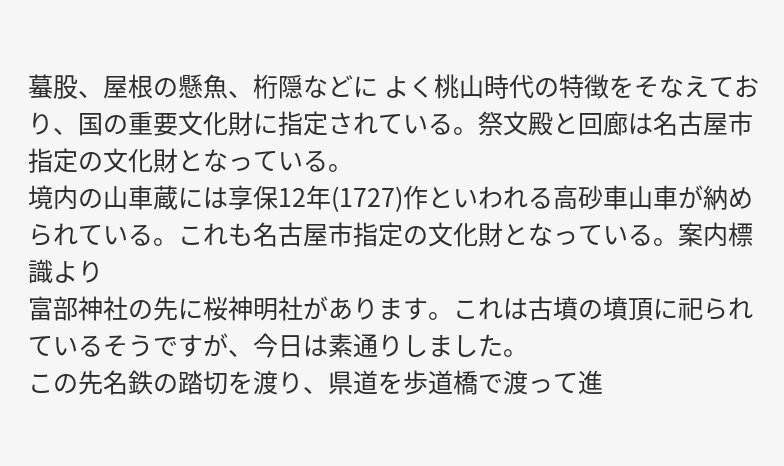蟇股、屋根の懸魚、桁隠などに よく桃山時代の特徴をそなえており、国の重要文化財に指定されている。祭文殿と回廊は名古屋市指定の文化財となっている。
境内の山車蔵には享保12年(1727)作といわれる高砂車山車が納められている。これも名古屋市指定の文化財となっている。案内標識より
富部神社の先に桜神明社があります。これは古墳の墳頂に祀られているそうですが、今日は素通りしました。
この先名鉄の踏切を渡り、県道を歩道橋で渡って進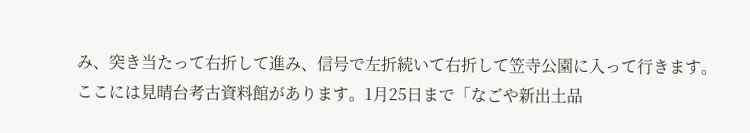み、突き当たって右折して進み、信号で左折続いて右折して笠寺公園に入って行きます。
ここには見晴台考古資料館があります。1月25日まで「なごや新出土品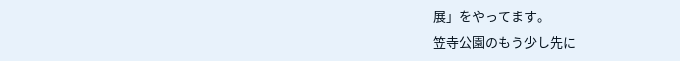展」をやってます。
笠寺公園のもう少し先に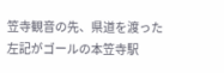笠寺観音の先、県道を渡った左記がゴールの本笠寺駅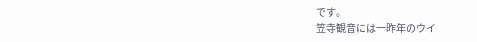です。
笠寺観音には一昨年のウイ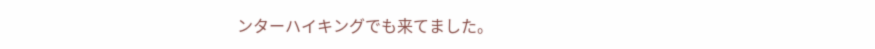ンターハイキングでも来てました。